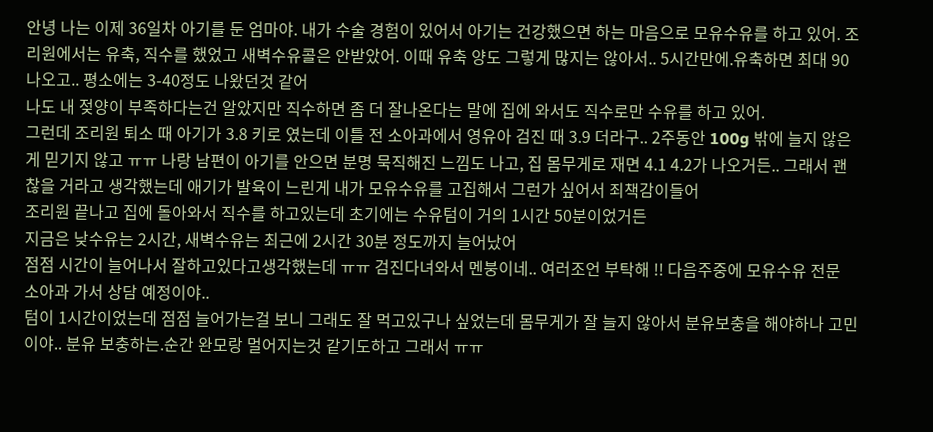안녕 나는 이제 36일차 아기를 둔 엄마야. 내가 수술 경험이 있어서 아기는 건강했으면 하는 마음으로 모유수유를 하고 있어. 조리원에서는 유축, 직수를 했었고 새벽수유콜은 안받았어. 이때 유축 양도 그렇게 많지는 않아서.. 5시간만에.유축하면 최대 90 나오고.. 평소에는 3-40정도 나왔던것 같어
나도 내 젖양이 부족하다는건 알았지만 직수하면 좀 더 잘나온다는 말에 집에 와서도 직수로만 수유를 하고 있어.
그런데 조리원 퇴소 때 아기가 3.8 키로 였는데 이틀 전 소아과에서 영유아 검진 때 3.9 더라구.. 2주동안 100g 밖에 늘지 않은게 믿기지 않고 ㅠㅠ 나랑 남편이 아기를 안으면 분명 묵직해진 느낌도 나고, 집 몸무게로 재면 4.1 4.2가 나오거든.. 그래서 괜찮을 거라고 생각했는데 애기가 발육이 느린게 내가 모유수유를 고집해서 그런가 싶어서 죄책감이들어
조리원 끝나고 집에 돌아와서 직수를 하고있는데 초기에는 수유텀이 거의 1시간 50분이었거든
지금은 낮수유는 2시간, 새벽수유는 최근에 2시간 30분 정도까지 늘어났어
점점 시간이 늘어나서 잘하고있다고생각했는데 ㅠㅠ 검진다녀와서 멘붕이네.. 여러조언 부탁해 !! 다음주중에 모유수유 전문 소아과 가서 상담 예정이야..
텀이 1시간이었는데 점점 늘어가는걸 보니 그래도 잘 먹고있구나 싶었는데 몸무게가 잘 늘지 않아서 분유보충을 해야하나 고민이야.. 분유 보충하는.순간 완모랑 멀어지는것 같기도하고 그래서 ㅠㅠ